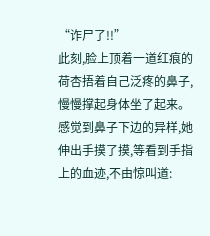“诈尸了!!”
此刻,脸上顶着一道红痕的荷杏捂着自己泛疼的鼻子,慢慢撑起身体坐了起来。
感觉到鼻子下边的异样,她伸出手摸了摸,等看到手指上的血迹,不由惊叫道: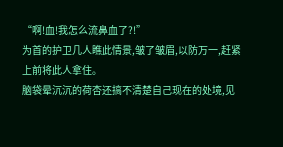“啊!血!我怎么流鼻血了?!”
为首的护卫几人瞧此情景,皱了皱眉,以防万一,赶紧上前将此人拿住。
脑袋晕沉沉的荷杏还搞不清楚自己现在的处境,见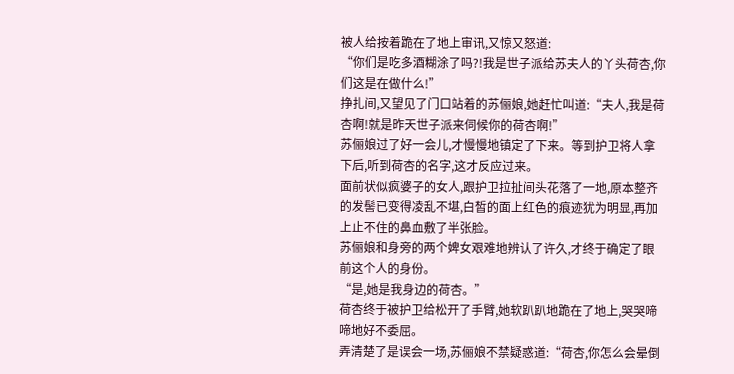被人给按着跪在了地上审讯,又惊又怒道:
“你们是吃多酒糊涂了吗?!我是世子派给苏夫人的丫头荷杏,你们这是在做什么!”
挣扎间,又望见了门口站着的苏俪娘,她赶忙叫道:“夫人,我是荷杏啊!就是昨天世子派来伺候你的荷杏啊!”
苏俪娘过了好一会儿,才慢慢地镇定了下来。等到护卫将人拿下后,听到荷杏的名字,这才反应过来。
面前状似疯婆子的女人,跟护卫拉扯间头花落了一地,原本整齐的发髻已变得凌乱不堪,白皙的面上红色的痕迹犹为明显,再加上止不住的鼻血敷了半张脸。
苏俪娘和身旁的两个婢女艰难地辨认了许久,才终于确定了眼前这个人的身份。
“是,她是我身边的荷杏。”
荷杏终于被护卫给松开了手臂,她软趴趴地跪在了地上,哭哭啼啼地好不委屈。
弄清楚了是误会一场,苏俪娘不禁疑惑道:“荷杏,你怎么会晕倒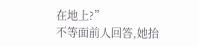在地上?”
不等面前人回答,她抬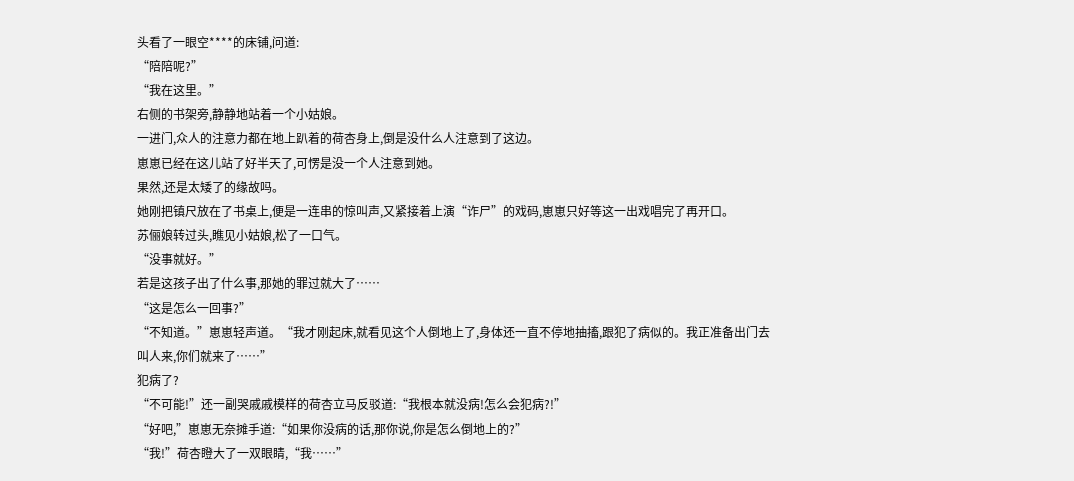头看了一眼空****的床铺,问道:
“陪陪呢?”
“我在这里。”
右侧的书架旁,静静地站着一个小姑娘。
一进门,众人的注意力都在地上趴着的荷杏身上,倒是没什么人注意到了这边。
崽崽已经在这儿站了好半天了,可愣是没一个人注意到她。
果然,还是太矮了的缘故吗。
她刚把镇尺放在了书桌上,便是一连串的惊叫声,又紧接着上演“诈尸”的戏码,崽崽只好等这一出戏唱完了再开口。
苏俪娘转过头,瞧见小姑娘,松了一口气。
“没事就好。”
若是这孩子出了什么事,那她的罪过就大了……
“这是怎么一回事?”
“不知道。”崽崽轻声道。“我才刚起床,就看见这个人倒地上了,身体还一直不停地抽搐,跟犯了病似的。我正准备出门去叫人来,你们就来了……”
犯病了?
“不可能!”还一副哭戚戚模样的荷杏立马反驳道:“我根本就没病!怎么会犯病?!”
“好吧,”崽崽无奈摊手道:“如果你没病的话,那你说,你是怎么倒地上的?”
“我!”荷杏瞪大了一双眼睛,“我……”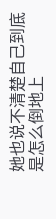她也说不清楚自己到底是怎么倒地上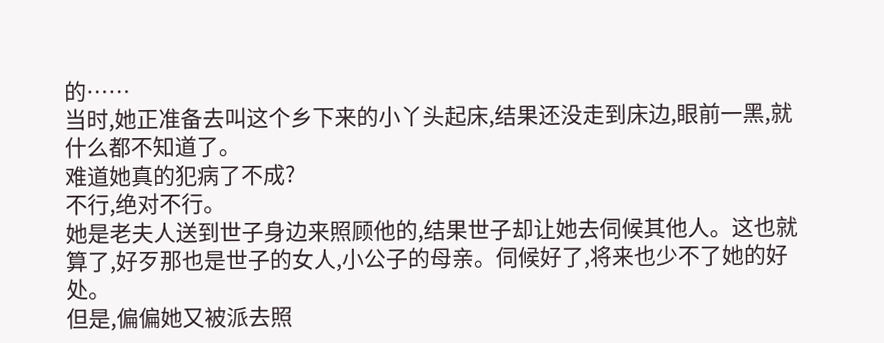的……
当时,她正准备去叫这个乡下来的小丫头起床,结果还没走到床边,眼前一黑,就什么都不知道了。
难道她真的犯病了不成?
不行,绝对不行。
她是老夫人送到世子身边来照顾他的,结果世子却让她去伺候其他人。这也就算了,好歹那也是世子的女人,小公子的母亲。伺候好了,将来也少不了她的好处。
但是,偏偏她又被派去照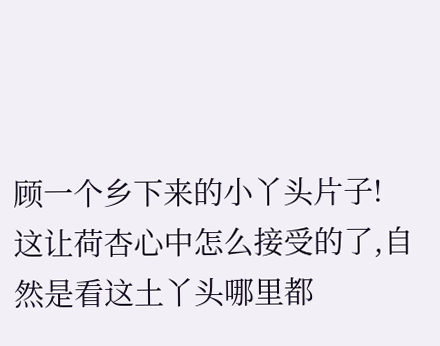顾一个乡下来的小丫头片子!
这让荷杏心中怎么接受的了,自然是看这土丫头哪里都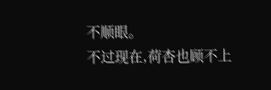不顺眼。
不过现在,荷杏也顾不上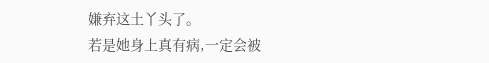嫌弃这土丫头了。
若是她身上真有病,一定会被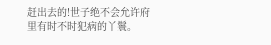赶出去的!世子绝不会允许府里有时不时犯病的丫鬟。